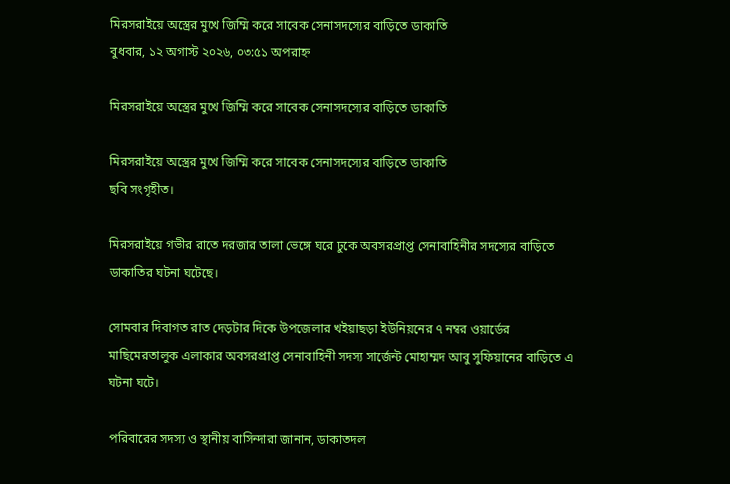মিরসরাইয়ে অস্ত্রের মুখে জিম্মি করে সাবেক সেনাসদস্যের বাড়িতে ডাকাতি
বুধবার, ১২ অগাস্ট ২০২৬, ০৩:৫১ অপরাহ্ন

মিরসরাইয়ে অস্ত্রের মুখে জিম্মি করে সাবেক সেনাসদস্যের বাড়িতে ডাকাতি

মিরসরাইয়ে অস্ত্রের মুখে জিম্মি করে সাবেক সেনাসদস্যের বাড়িতে ডাকাতি
ছবি সংগৃহীত।

মিরসরাইয়ে গভীর রাতে দরজার তালা ভেঙ্গে ঘরে ঢুকে অবসরপ্রাপ্ত সেনাবাহিনীর সদস্যের বাড়িতে ডাকাতির ঘটনা ঘটেছে।

সোমবার দিবাগত রাত দেড়টার দিকে উপজেলার খইয়াছড়া ইউনিয়নের ৭ নম্বর ওয়ার্ডের মাছিমেরতালুক এলাকার অবসরপ্রাপ্ত সেনাবাহিনী সদস্য সার্জেন্ট মোহাম্মদ আবু সুফিয়ানের বাড়িতে এ ঘটনা ঘটে।

পরিবারের সদস্য ও স্থানীয় বাসিন্দারা জানান, ডাকাতদল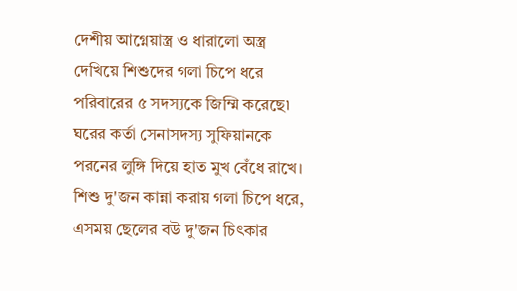দেশীয় আগ্নেয়াস্ত্র ও ধারালো অস্ত্র দেখিয়ে শিশুদের গলা চিপে ধরে পরিবারের ৫ সদস্যকে জিম্মি করেছে৷ ঘরের কর্তা সেনাসদস্য সুফিয়ানকে পরনের লুঙ্গি দিয়ে হাত মুখ বেঁধে রাখে। শিশু দু'জন কান্না করায় গলা চিপে ধরে, এসময় ছেলের বউ দু'জন চিৎকার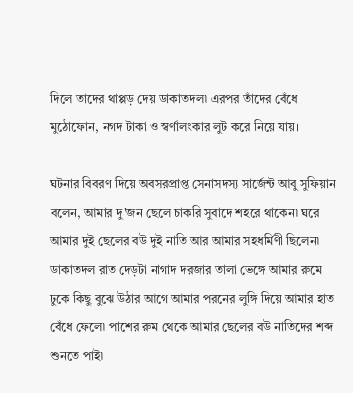দিলে তাদের থাপ্পড় দেয় ডাকাতদল৷ এরপর তাঁদের বেঁধে মুঠোফোন, নগদ টাকা ও স্বর্ণালংকার লুট করে নিয়ে যায়।

ঘটনার বিবরণ দিয়ে অবসরপ্রাপ্ত সেনাসদস্য সার্জেন্ট আবু সুফিয়ান বলেন, আমার দু'জন ছেলে চাকরি সুবাদে শহরে থাকেন৷ ঘরে আমার দুই ছেলের বউ দুই নাতি আর আমার সহধর্মিণী ছিলেন৷ ডাকাতদল রাত দেড়টা নাগাদ দরজার তালা ভেঙ্গে আমার রুমে ঢুকে কিছু বুঝে উঠার আগে আমার পরনের লুঙ্গি দিয়ে আমার হাত বেঁধে ফেলে৷ পাশের রুম থেকে আমার ছেলের বউ নাতিদের শব্দ শুনতে পাই৷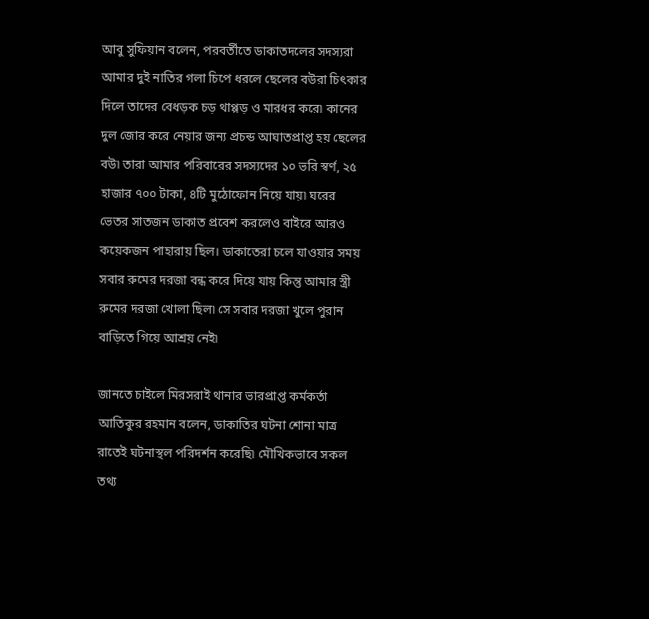আবু সুফিয়ান বলেন, পরবর্তীতে ডাকাতদলের সদস্যরা আমার দুই নাতির গলা চিপে ধরলে ছেলের বউরা চিৎকার দিলে তাদের বেধড়ক চড় থাপ্পড় ও মারধর করে৷ কানের দুল জোর করে নেয়ার জন্য প্রচন্ড আঘাতপ্রাপ্ত হয় ছেলের বউ৷ তারা আমার পরিবারের সদস্যদের ১০ ভরি স্বর্ণ, ২৫ হাজার ৭০০ টাকা, ৪টি মুঠোফোন নিয়ে যায়৷ ঘরের ভেতর সাতজন ডাকাত প্রবেশ করলেও বাইরে আরও কয়েকজন পাহারায় ছিল। ডাকাতেরা চলে যাওয়ার সময় সবার রুমের দরজা বন্ধ করে দিয়ে যায় কিন্তু আমার স্ত্রী রুমের দরজা খোলা ছিল৷ সে সবার দরজা খুলে পুরান বাড়িতে গিয়ে আশ্রয় নেই৷

জানতে চাইলে মিরসরাই থানার ভারপ্রাপ্ত কর্মকর্তা আতিকুর রহমান বলেন, ডাকাতির ঘটনা শোনা মাত্র রাতেই ঘটনাস্থল পরিদর্শন করেছি৷ মৌখিকভাবে সকল তথ্য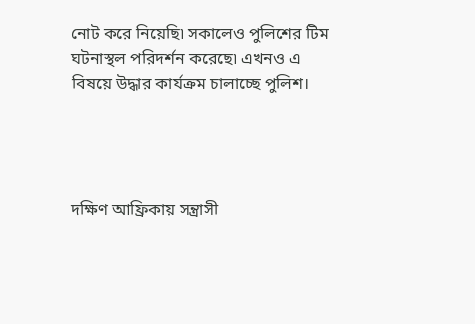নোট করে নিয়েছি৷ সকালেও পুলিশের টিম ঘটনাস্থল পরিদর্শন করেছে৷ এখনও এ বিষয়ে উদ্ধার কার্যক্রম চালাচ্ছে পুলিশ।




দক্ষিণ আফ্রিকায় সন্ত্রাসী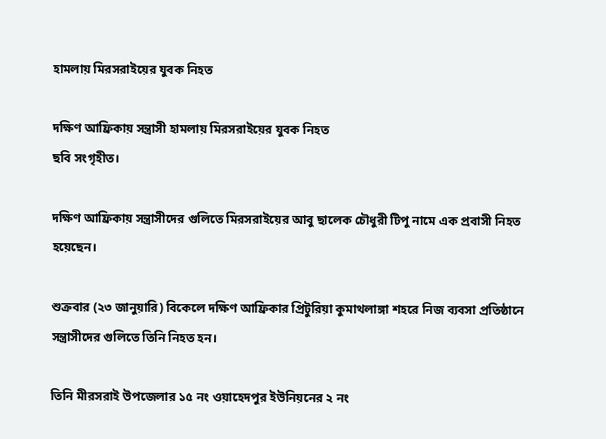হামলায় মিরসরাইয়ের যুবক নিহত

দক্ষিণ আফ্রিকায় সন্ত্রাসী হামলায় মিরসরাইয়ের যুবক নিহত
ছবি সংগৃহীত।

দক্ষিণ আফ্রিকায় সন্ত্রাসীদের গুলিতে মিরসরাইয়ের আবু ছালেক চৌধুরী টিপু নামে এক প্রবাসী নিহত হয়েছেন।

শুক্রবার (২৩ জানুয়ারি) বিকেলে দক্ষিণ আফ্রিকার প্রিটুরিয়া কুমাথলাঙ্গা শহরে নিজ ব্যবসা প্রতিষ্ঠানে সন্ত্রাসীদের গুলিতে তিনি নিহত হন।

তিনি মীরসরাই উপজেলার ১৫ নং ওয়াহেদপুর ইউনিয়নের ২ নং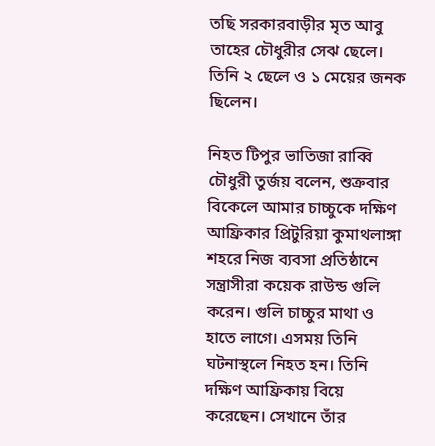তছি সরকারবাড়ীর মৃত আবু তাহের চৌধুরীর সেঝ ছেলে। তিনি ২ ছেলে ও ১ মেয়ের জনক ছিলেন।

নিহত টিপুর ভাতিজা রাব্বি চৌধুরী তুর্জয় বলেন, শুক্রবার বিকেলে আমার চাচ্চুকে দক্ষিণ আফ্রিকার প্রিটুরিয়া কুমাথলাঙ্গা শহরে নিজ ব্যবসা প্রতিষ্ঠানে সন্ত্রাসীরা কয়েক রাউন্ড গুলি করেন। গুলি চাচ্চুর মাথা ও হাতে লাগে। এসময় তিনি ঘটনাস্থলে নিহত হন। তিনি দক্ষিণ আফ্রিকায় বিয়ে করেছেন। সেখানে তাঁর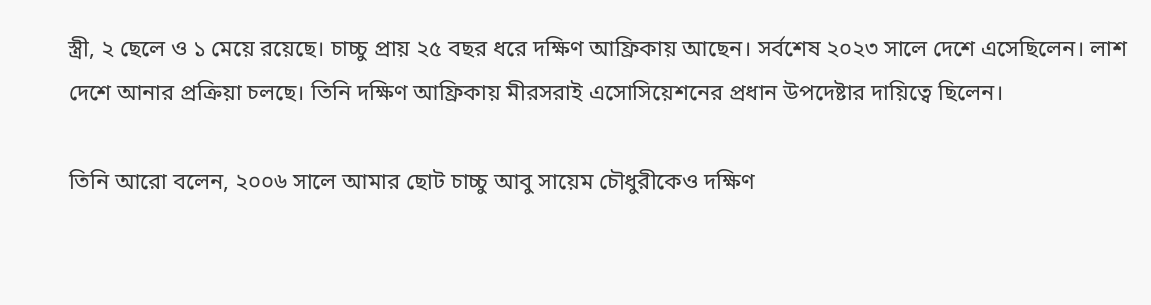স্ত্রী, ২ ছেলে ও ১ মেয়ে রয়েছে। চাচ্চু প্রায় ২৫ বছর ধরে দক্ষিণ আফ্রিকায় আছেন। সর্বশেষ ২০২৩ সালে দেশে এসেছিলেন। লাশ দেশে আনার প্রক্রিয়া চলছে। তিনি দক্ষিণ আফ্রিকায় মীরসরাই এসোসিয়েশনের প্রধান উপদেষ্টার দায়িত্বে ছিলেন।

তিনি আরো বলেন, ২০০৬ সালে আমার ছোট চাচ্চু আবু সায়েম চৌধুরীকেও দক্ষিণ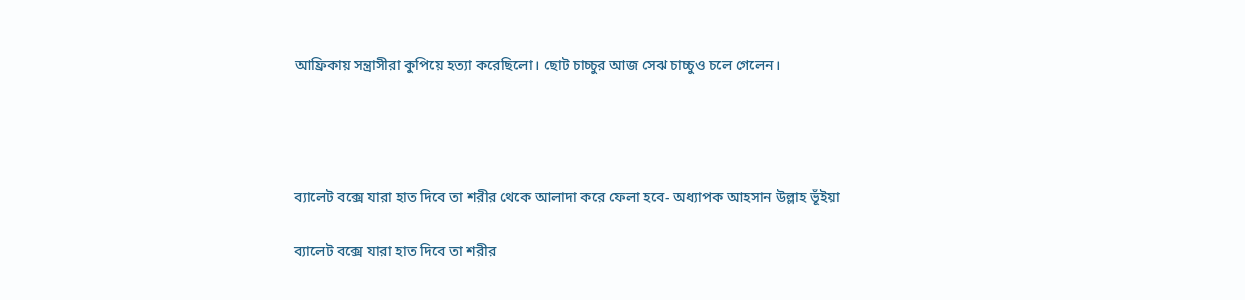আফ্রিকায় সন্ত্রাসীরা কুপিয়ে হত্যা করেছিলো। ছোট চাচ্চুর আজ সেঝ চাচ্চুও চলে গেলেন।




ব্যালেট বক্সে যারা হাত দিবে তা শরীর থেকে আলাদা করে ফেলা হবে- অধ্যাপক আহসান উল্লাহ ভূঁইয়া

ব্যালেট বক্সে যারা হাত দিবে তা শরীর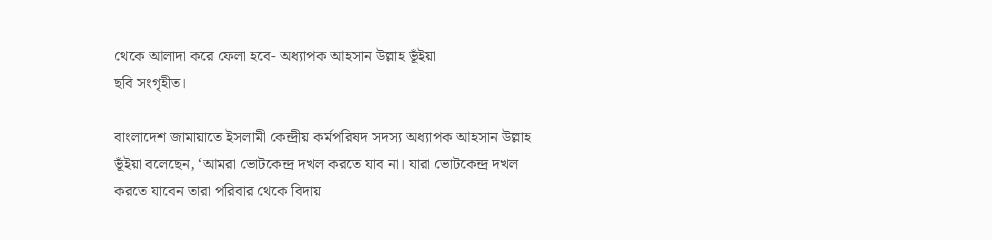থেকে আলাদা করে ফেলা হবে- অধ্যাপক আহসান উল্লাহ ভূঁইয়া
ছবি সংগৃহীত।

বাংলাদেশ জামায়াতে ইসলামী কেন্দ্রীয় কর্মপরিষদ সদস্য অধ্যাপক আহসান উল্লাহ ভূঁইয়া বলেছেন, ‘আমরা ভোটকেন্দ্র দখল করতে যাব না। যারা ভোটকেন্দ্র দখল করতে যাবেন তারা পরিবার থেকে বিদায়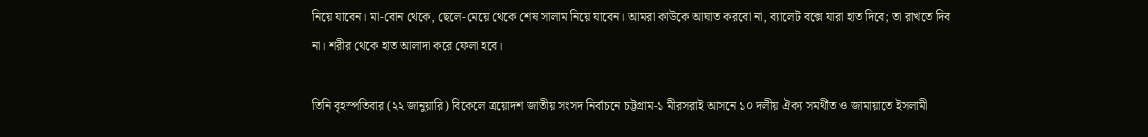নিয়ে যাবেন। মা-বোন থেকে, ছেলে-মেয়ে থেকে শেষ সালাম নিয়ে যাবেন। আমরা কাউকে আঘাত করবো না, ব্যালেট বক্সে যারা হাত দিবে; তা রাখতে দিব না। শরীর থেকে হাত আলাদা করে ফেলা হবে।

তিনি বৃহস্পতিবার (২২ জানুয়ারি) বিকেলে ত্রয়োদশ জাতীয় সংসদ নির্বাচনে চট্টগ্রাম-১ মীরসরাই আসনে ১০ দলীয় ঐক্য সমর্থীত ও জামায়াতে ইসলামী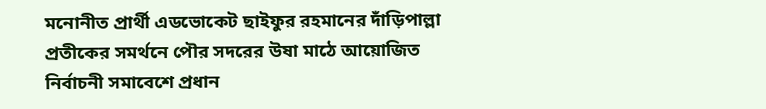মনোনীত প্রার্থী এডভোকেট ছাইফুর রহমানের দাঁড়িপাল্লা প্রতীকের সমর্থনে পৌর সদরের উষা মাঠে আয়োজিত নির্বাচনী সমাবেশে প্রধান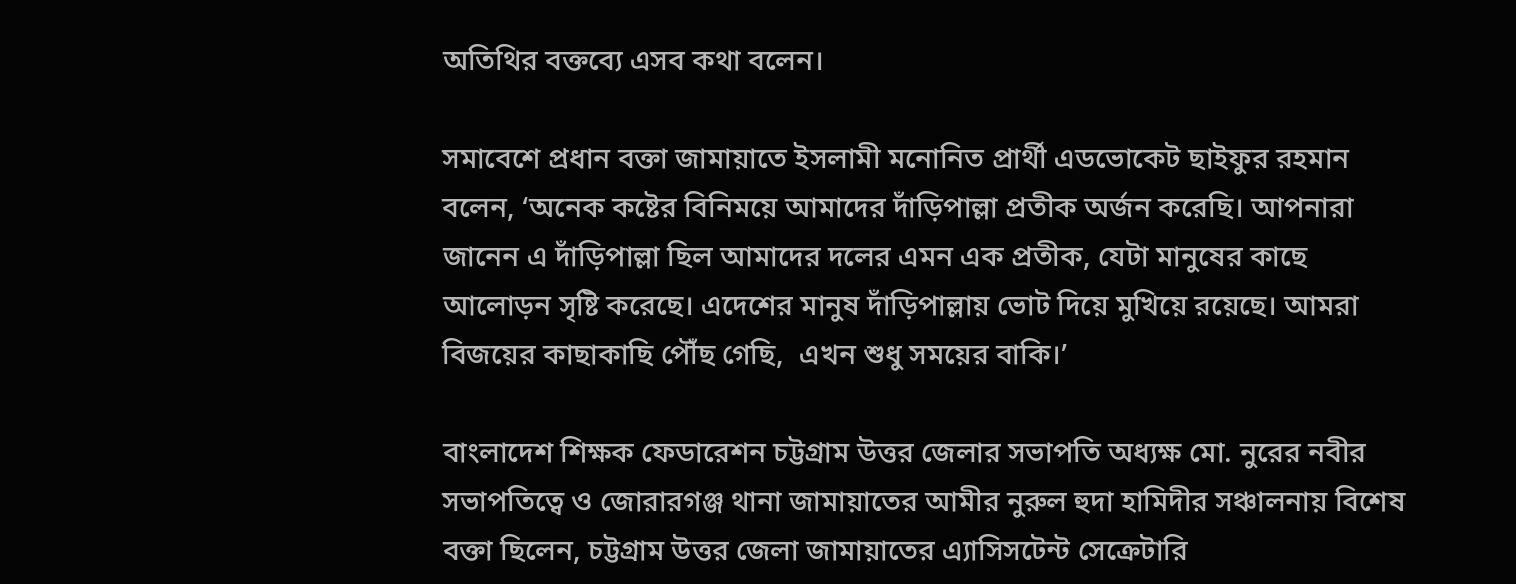অতিথির বক্তব্যে এসব কথা বলেন।

সমাবেশে প্রধান বক্তা জামায়াতে ইসলামী মনোনিত প্রার্থী এডভোকেট ছাইফুর রহমান বলেন, ‘অনেক কষ্টের বিনিময়ে আমাদের দাঁড়িপাল্লা প্রতীক অর্জন করেছি। আপনারা জানেন এ দাঁড়িপাল্লা ছিল আমাদের দলের এমন এক প্রতীক, যেটা মানুষের কাছে আলোড়ন সৃষ্টি করেছে। এদেশের মানুষ দাঁড়িপাল্লায় ভোট দিয়ে মুখিয়ে রয়েছে। আমরা বিজয়ের কাছাকাছি পৌঁছ গেছি,  এখন শুধু সময়ের বাকি।’

বাংলাদেশ শিক্ষক ফেডারেশন চট্টগ্রাম উত্তর জেলার সভাপতি অধ্যক্ষ মো. নুরের নবীর সভাপতিত্বে ও জোরারগঞ্জ থানা জামায়াতের আমীর নুরুল হুদা হামিদীর সঞ্চালনায় বিশেষ বক্তা ছিলেন, চট্টগ্রাম উত্তর জেলা জামায়াতের এ্যাসিসটেন্ট সেক্রেটারি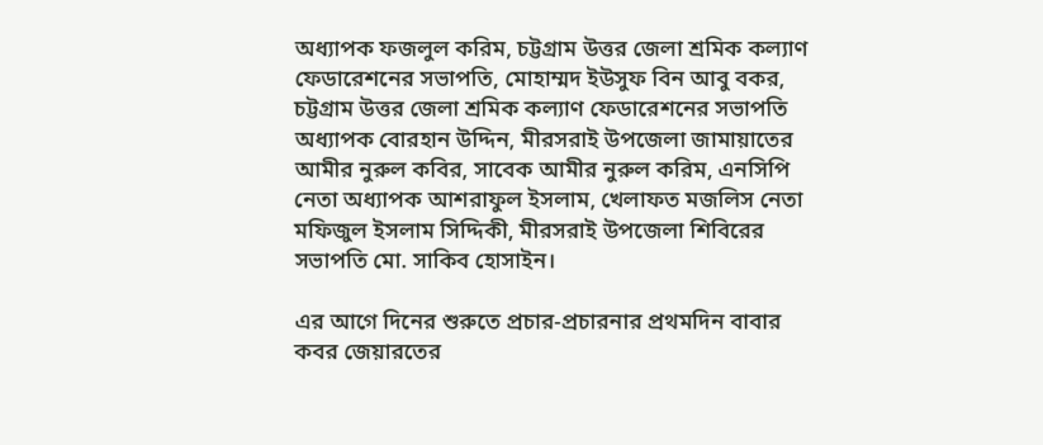অধ্যাপক ফজলুল করিম, চট্টগ্রাম উত্তর জেলা শ্রমিক কল্যাণ ফেডারেশনের সভাপতি, মোহাম্মদ ইউসুফ বিন আবু বকর, চট্টগ্রাম উত্তর জেলা শ্রমিক কল্যাণ ফেডারেশনের সভাপতি অধ্যাপক বোরহান উদ্দিন, মীরসরাই উপজেলা জামায়াতের আমীর নুরুল কবির, সাবেক আমীর নুরুল করিম, এনসিপি নেতা অধ্যাপক আশরাফুল ইসলাম, খেলাফত মজলিস নেতা মফিজুল ইসলাম সিদ্দিকী, মীরসরাই উপজেলা শিবিরের সভাপতি মো. সাকিব হোসাইন।

এর আগে দিনের শুরুতে প্রচার-প্রচারনার প্রথমদিন বাবার কবর জেয়ারতের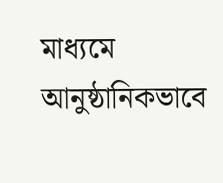মাধ্যমে আনুষ্ঠানিকভাবে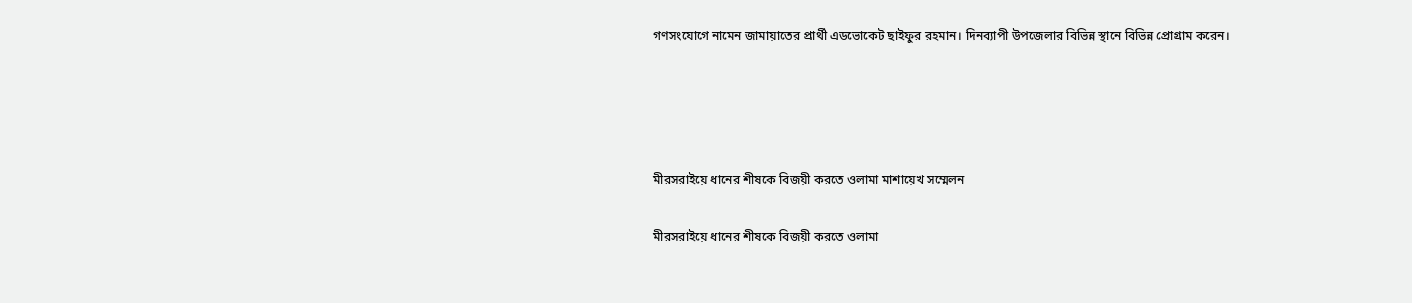গণসংযোগে নামেন জামায়াতের প্রার্থী এডভোকেট ছাইফুর রহমান। দিনব্যাপী উপজেলার বিভিন্ন স্থানে বিভিন্ন প্রোগ্রাম করেন।




মীরসরাইয়ে ধানের শীষকে বিজয়ী করতে ওলামা মাশায়েখ সম্মেলন

মীরসরাইয়ে ধানের শীষকে বিজয়ী করতে ওলামা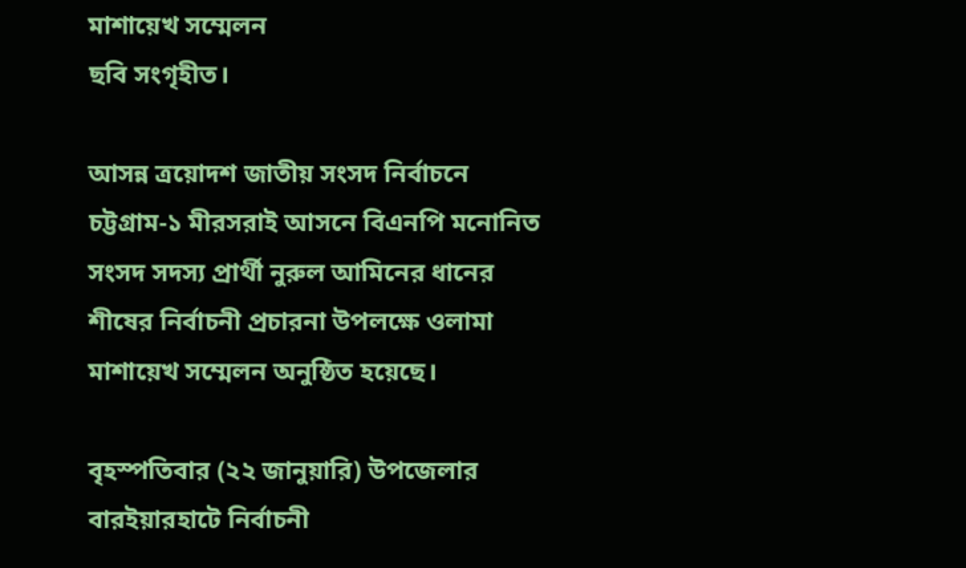মাশায়েখ সম্মেলন
ছবি সংগৃহীত।

আসন্ন ত্রয়োদশ জাতীয় সংসদ নির্বাচনে চট্টগ্রাম-১ মীরসরাই আসনে বিএনপি মনোনিত সংসদ সদস্য প্রার্থী নুরুল আমিনের ধানের শীষের নির্বাচনী প্রচারনা উপলক্ষে ওলামা মাশায়েখ সম্মেলন অনুষ্ঠিত হয়েছে।

বৃহস্পতিবার (২২ জানুয়ারি) উপজেলার বারইয়ারহাটে নির্বাচনী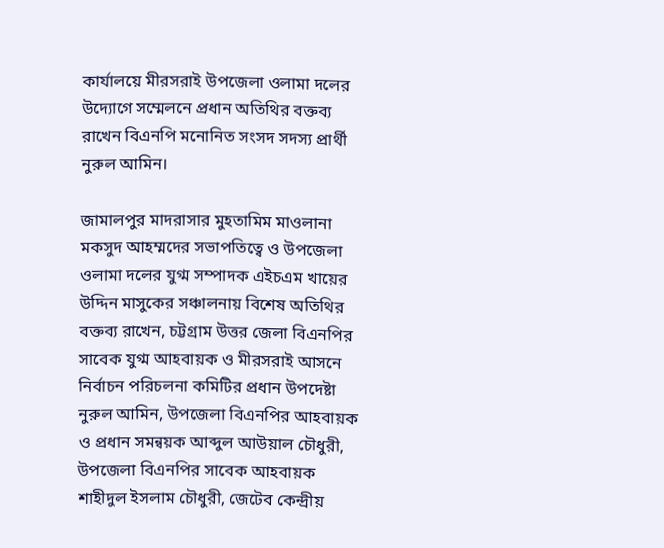কার্যালয়ে মীরসরাই উপজেলা ওলামা দলের উদ্যোগে সম্মেলনে প্রধান অতিথির বক্তব্য রাখেন বিএনপি মনোনিত সংসদ সদস্য প্রার্থী নুরুল আমিন।

জামালপুর মাদরাসার মুহতামিম মাওলানা মকসুদ আহম্মদের সভাপতিত্বে ও উপজেলা ওলামা দলের যুগ্ম সম্পাদক এইচএম খায়ের উদ্দিন মাসুকের সঞ্চালনায় বিশেষ অতিথির বক্তব্য রাখেন, চট্টগ্রাম উত্তর জেলা বিএনপির সাবেক যুগ্ম আহবায়ক ও মীরসরাই আসনে নির্বাচন পরিচলনা কমিটির প্রধান উপদেষ্টা নুরুল আমিন, উপজেলা বিএনপির আহবায়ক ও প্রধান সমন্বয়ক আব্দুল আউয়াল চৌধুরী, উপজেলা বিএনপির সাবেক আহবায়ক শাহীদুল ইসলাম চৌধুরী, জেটেব কেন্দ্রীয়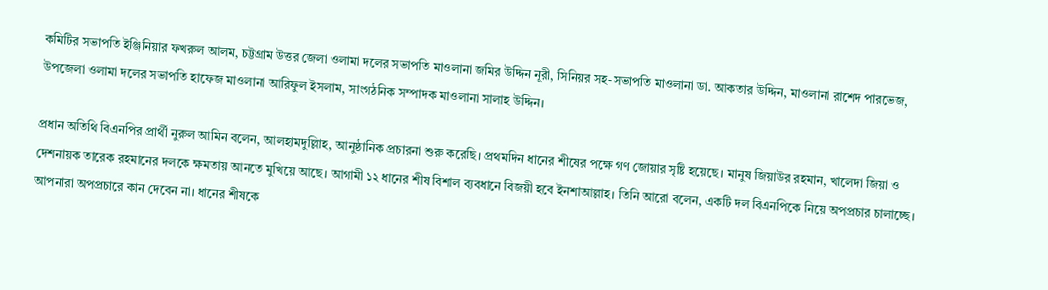কমিটির সভাপতি ইঞ্জিনিয়ার ফখরুল আলম, চট্টগ্রাম উত্তর জেলা ওলামা দলের সভাপতি মাওলানা জমির উদ্দিন নূরী, সিনিয়র সহ-সভাপতি মাওলানা ডা. আকতার উদ্দিন, মাওলানা রাশেদ পারভেজ, উপজেলা ওলামা দলের সভাপতি হাফেজ মাওলানা আরিফুল ইসলাম, সাংগঠনিক সম্পাদক মাওলানা সালাহ উদ্দিন।

প্রধান অতিথি বিএনপির প্রার্থী নুরুল আমিন বলেন, আলহামদুল্লিাহ, আনুষ্ঠানিক প্রচারনা শুরু করেছি। প্রথমদিন ধানের শীষের পক্ষে গণ জোয়ার সৃষ্টি হয়েছে। মানুষ জিয়াউর রহমান, খালেদা জিয়া ও দেশনায়ক তারেক রহমানের দলকে ক্ষমতায় আনতে মুখিয়ে আছে। আগামী ১২ ধানের শীষ বিশাল ব্যবধানে বিজয়ী হবে ইনশাআল্লাহ। তিনি আরো বলেন, একটি দল বিএনপিকে নিয়ে অপপ্রচার চালাচ্ছে। আপনারা অপপ্রচারে কান দেবেন না। ধানের শীষকে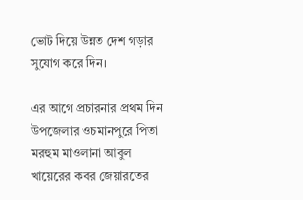ভোট দিয়ে উন্নত দেশ গড়ার সুযোগ করে দিন।

এর আগে প্রচারনার প্রথম দিন উপজেলার ওচমানপুরে পিতা মরহুম মাওলানা আবুল খায়েরের কবর জেয়ারতের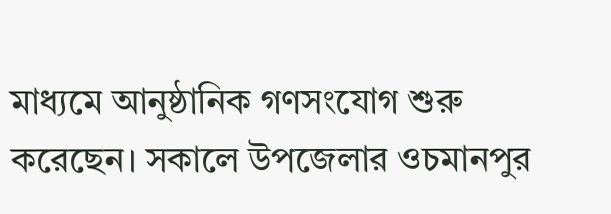মাধ্যমে আনুষ্ঠানিক গণসংযোগ শুরু করেছেন। সকালে উপজেলার ওচমানপুর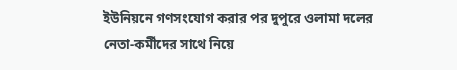ইউনিয়নে গণসংযোগ করার পর দুপুরে ওলামা দলের নেতা-কর্মীদের সাথে নিয়ে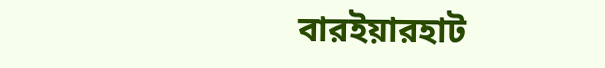বারইয়ারহাট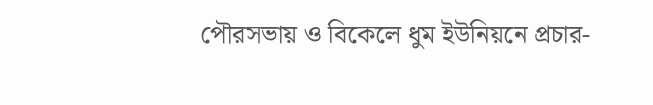পৌরসভায় ও বিকেলে ধুম ইউনিয়নে প্রচার-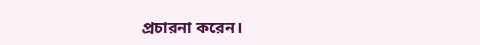প্রচারনা করেন।